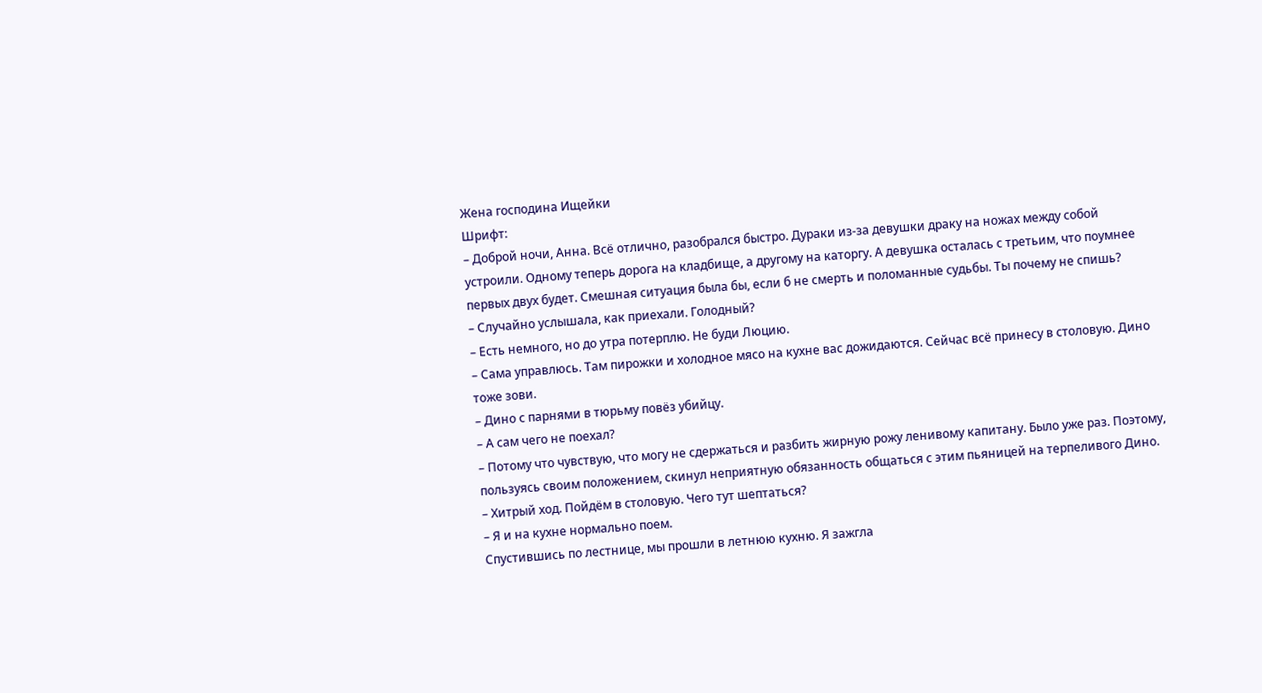Жена господина Ищейки
Шрифт:
– Доброй ночи, Анна. Всё отлично, разобрался быстро. Дураки из-за девушки драку на ножах между собой устроили. Одному теперь дорога на кладбище, а другому на каторгу. А девушка осталась с третьим, что поумнее первых двух будет. Смешная ситуация была бы, если б не смерть и поломанные судьбы. Ты почему не спишь?
– Случайно услышала, как приехали. Голодный?
– Есть немного, но до утра потерплю. Не буди Люцию.
– Сама управлюсь. Там пирожки и холодное мясо на кухне вас дожидаются. Сейчас всё принесу в столовую. Дино тоже зови.
– Дино с парнями в тюрьму повёз убийцу.
– А сам чего не поехал?
– Потому что чувствую, что могу не сдержаться и разбить жирную рожу ленивому капитану. Было уже раз. Поэтому, пользуясь своим положением, скинул неприятную обязанность общаться с этим пьяницей на терпеливого Дино.
– Хитрый ход. Пойдём в столовую. Чего тут шептаться?
– Я и на кухне нормально поем.
Спустившись по лестнице, мы прошли в летнюю кухню. Я зажгла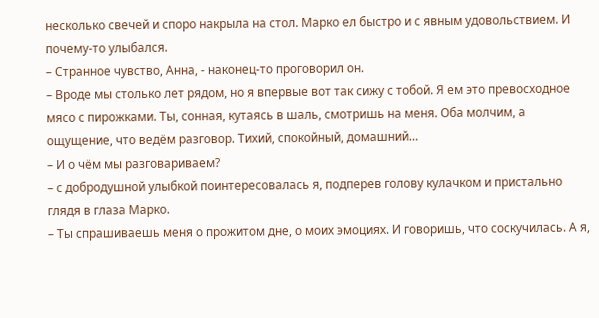несколько свечей и споро накрыла на стол. Марко ел быстро и с явным удовольствием. И почему-то улыбался.
– Странное чувство, Анна, - наконец-то проговорил он.
– Вроде мы столько лет рядом, но я впервые вот так сижу с тобой. Я ем это превосходное мясо с пирожками. Ты, сонная, кутаясь в шаль, смотришь на меня. Оба молчим, а ощущение, что ведём разговор. Тихий, спокойный, домашний…
– И о чём мы разговариваем?
– с добродушной улыбкой поинтересовалась я, подперев голову кулачком и пристально глядя в глаза Марко.
– Ты спрашиваешь меня о прожитом дне, о моих эмоциях. И говоришь, что соскучилась. А я,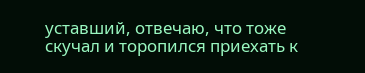уставший, отвечаю, что тоже скучал и торопился приехать к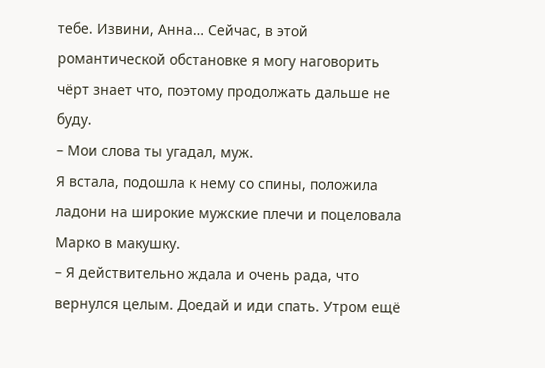тебе. Извини, Анна… Сейчас, в этой романтической обстановке я могу наговорить чёрт знает что, поэтому продолжать дальше не буду.
– Мои слова ты угадал, муж.
Я встала, подошла к нему со спины, положила ладони на широкие мужские плечи и поцеловала Марко в макушку.
– Я действительно ждала и очень рада, что вернулся целым. Доедай и иди спать. Утром ещё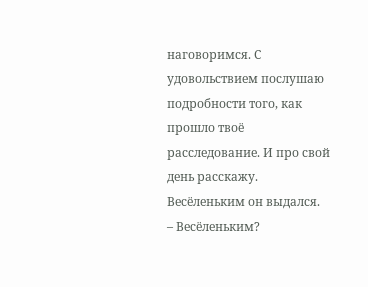наговоримся. С удовольствием послушаю подробности того, как прошло твоё расследование. И про свой день расскажу. Весёленьким он выдался.
– Весёленьким?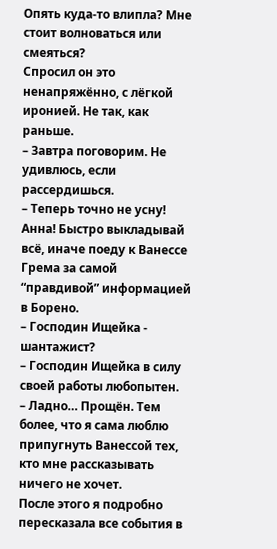Опять куда-то влипла? Мне стоит волноваться или смеяться?
Спросил он это ненапряжённо, с лёгкой иронией. Не так, как раньше.
– Завтра поговорим. Не удивлюсь, если рассердишься.
– Теперь точно не усну! Анна! Быстро выкладывай всё, иначе поеду к Ванессе Грема за самой “правдивой” информацией в Борено.
– Господин Ищейка - шантажист?
– Господин Ищейка в силу своей работы любопытен.
– Ладно… Прощён. Тем более, что я сама люблю припугнуть Ванессой тех, кто мне рассказывать ничего не хочет.
После этого я подробно пересказала все события в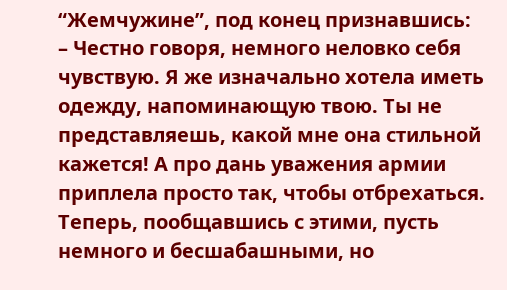“Жемчужине”, под конец признавшись:
– Честно говоря, немного неловко себя чувствую. Я же изначально хотела иметь одежду, напоминающую твою. Ты не представляешь, какой мне она стильной кажется! А про дань уважения армии приплела просто так, чтобы отбрехаться. Теперь, пообщавшись с этими, пусть немного и бесшабашными, но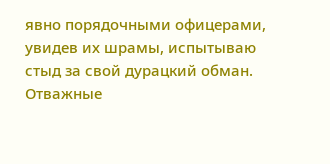явно порядочными офицерами, увидев их шрамы, испытываю стыд за свой дурацкий обман. Отважные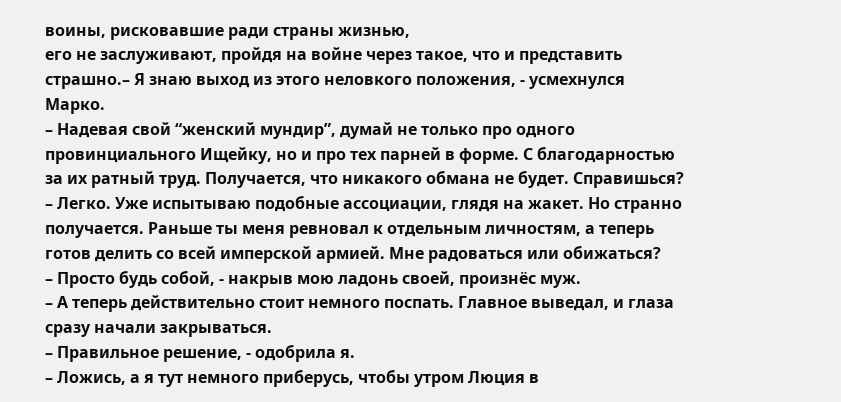воины, рисковавшие ради страны жизнью,
его не заслуживают, пройдя на войне через такое, что и представить страшно.– Я знаю выход из этого неловкого положения, - усмехнулся Марко.
– Надевая свой “женский мундир”, думай не только про одного провинциального Ищейку, но и про тех парней в форме. С благодарностью за их ратный труд. Получается, что никакого обмана не будет. Справишься?
– Легко. Уже испытываю подобные ассоциации, глядя на жакет. Но странно получается. Раньше ты меня ревновал к отдельным личностям, а теперь готов делить со всей имперской армией. Мне радоваться или обижаться?
– Просто будь собой, - накрыв мою ладонь своей, произнёс муж.
– А теперь действительно стоит немного поспать. Главное выведал, и глаза сразу начали закрываться.
– Правильное решение, - одобрила я.
– Ложись, а я тут немного приберусь, чтобы утром Люция в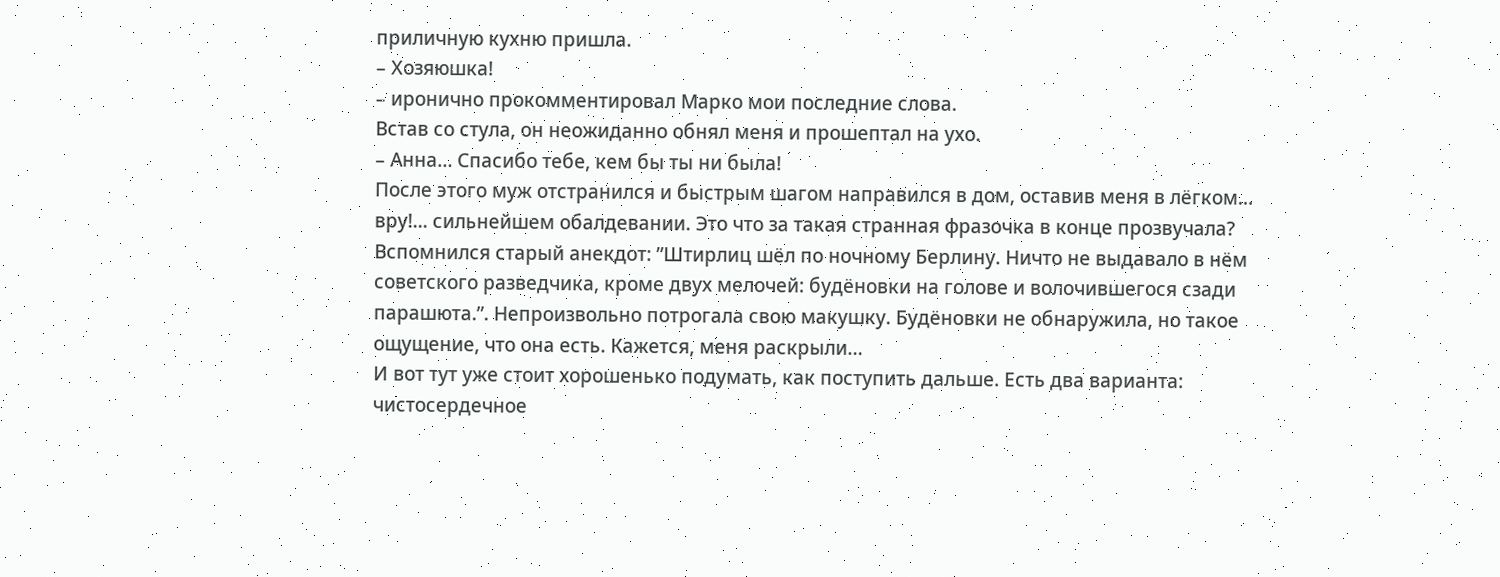приличную кухню пришла.
– Хозяюшка!
– иронично прокомментировал Марко мои последние слова.
Встав со стула, он неожиданно обнял меня и прошептал на ухо.
– Анна… Спасибо тебе, кем бы ты ни была!
После этого муж отстранился и быстрым шагом направился в дом, оставив меня в лёгком… вру!... сильнейшем обалдевании. Это что за такая странная фразочка в конце прозвучала?
Вспомнился старый анекдот: ”Штирлиц шёл по ночному Берлину. Ничто не выдавало в нём советского разведчика, кроме двух мелочей: будёновки на голове и волочившегося сзади парашюта.”. Непроизвольно потрогала свою макушку. Будёновки не обнаружила, но такое ощущение, что она есть. Кажется, меня раскрыли…
И вот тут уже стоит хорошенько подумать, как поступить дальше. Есть два варианта: чистосердечное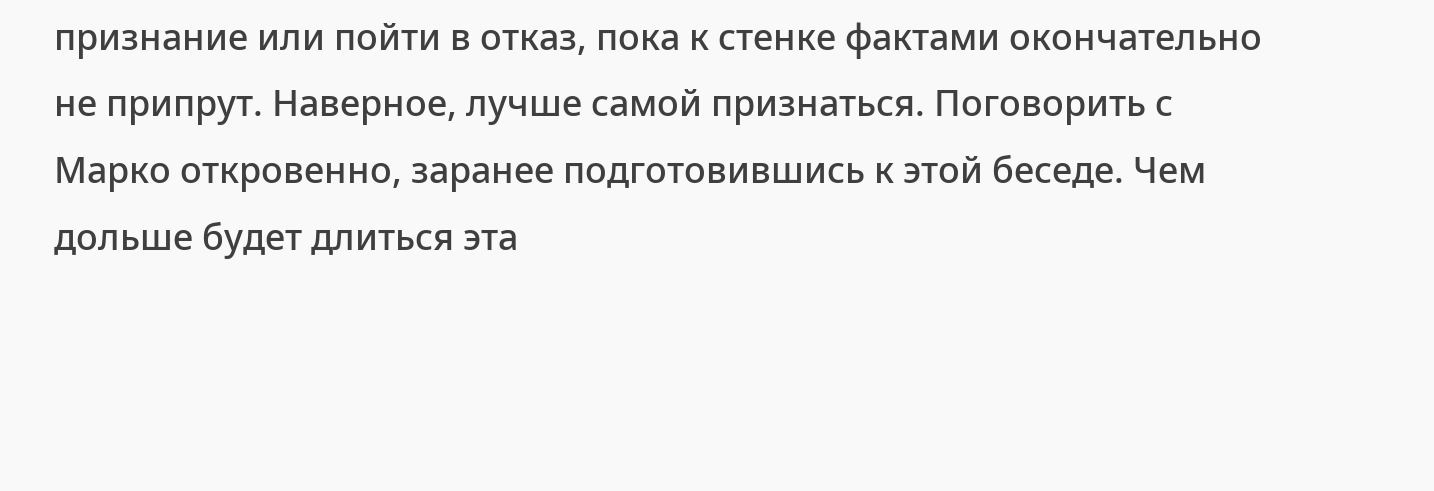признание или пойти в отказ, пока к стенке фактами окончательно не припрут. Наверное, лучше самой признаться. Поговорить с Марко откровенно, заранее подготовившись к этой беседе. Чем дольше будет длиться эта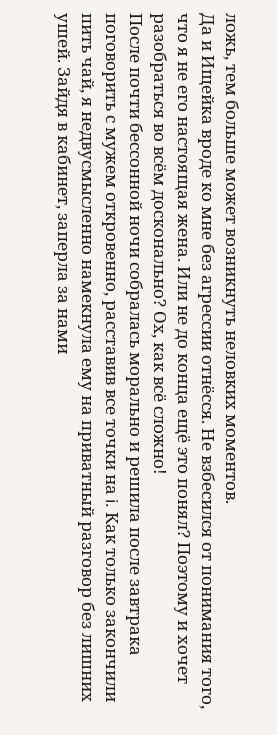ложь, тем больше может возникнуть неловких моментов.
Да и Ищейка вроде ко мне без агрессии отнёсся. Не взбесился от понимания того, что я не его настоящая жена. Или не до конца ещё это понял? Поэтому и хочет разобраться во всём досконально? Ох, как всё сложно!
После почти бессонной ночи собралась морально и решила после завтрака поговорить с мужем откровенно, расставив все точки на i. Как только закончили пить чай, я недвусмысленно намекнула ему на приватный разговор без лишних ушей. Зайдя в кабинет, заперла за нами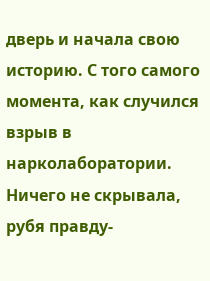дверь и начала свою историю. С того самого момента, как случился взрыв в нарколаборатории. Ничего не скрывала, рубя правду-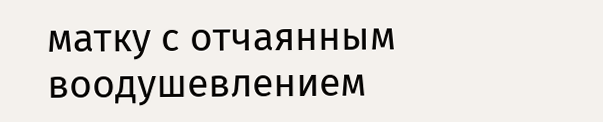матку с отчаянным воодушевлением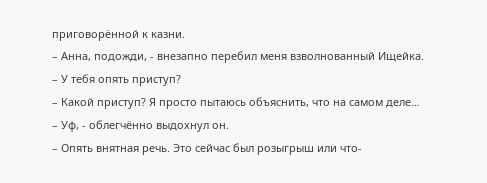приговорённой к казни.
– Анна, подожди, - внезапно перебил меня взволнованный Ищейка.
– У тебя опять приступ?
– Какой приступ? Я просто пытаюсь объяснить, что на самом деле…
– Уф, - облегчённо выдохнул он.
– Опять внятная речь. Это сейчас был розыгрыш или что-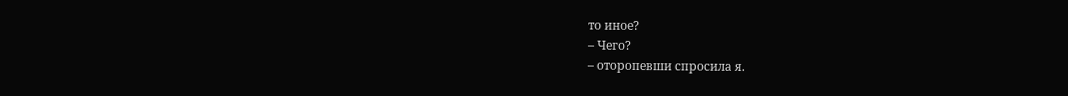то иное?
– Чего?
– оторопевши спросила я.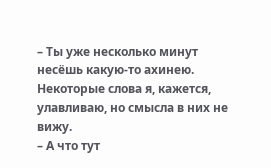– Ты уже несколько минут несёшь какую-то ахинею. Некоторые слова я, кажется, улавливаю, но смысла в них не вижу.
– А что тут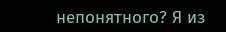непонятного? Я из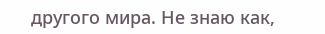другого мира. Не знаю как,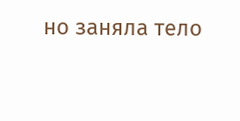но заняла тело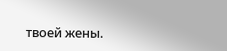твоей жены.